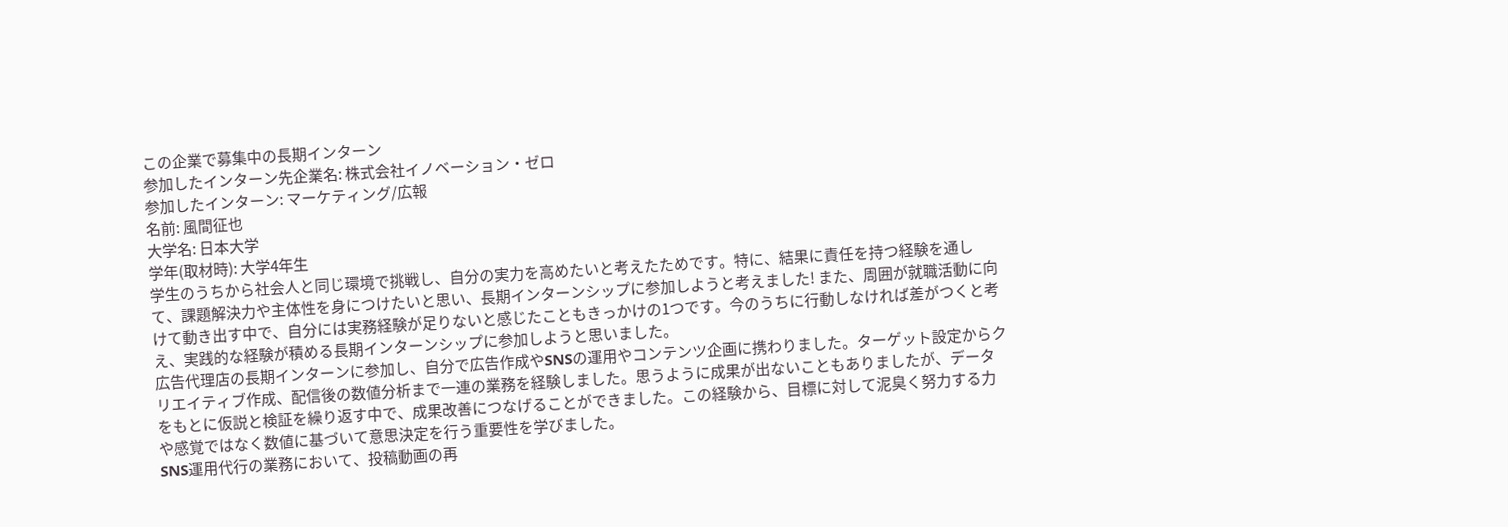この企業で募集中の長期インターン
参加したインターン先企業名: 株式会社イノベーション・ゼロ
参加したインターン: マーケティング/広報
名前: 風間征也
大学名: 日本大学
学年(取材時): 大学4年生
学生のうちから社会人と同じ環境で挑戦し、自分の実力を高めたいと考えたためです。特に、結果に責任を持つ経験を通して、課題解決力や主体性を身につけたいと思い、長期インターンシップに参加しようと考えました! また、周囲が就職活動に向けて動き出す中で、自分には実務経験が足りないと感じたこともきっかけの1つです。今のうちに行動しなければ差がつくと考え、実践的な経験が積める長期インターンシップに参加しようと思いました。
広告代理店の長期インターンに参加し、自分で広告作成やSNSの運用やコンテンツ企画に携わりました。ターゲット設定からクリエイティブ作成、配信後の数値分析まで一連の業務を経験しました。思うように成果が出ないこともありましたが、データをもとに仮説と検証を繰り返す中で、成果改善につなげることができました。この経験から、目標に対して泥臭く努力する力や感覚ではなく数値に基づいて意思決定を行う重要性を学びました。
SNS運用代行の業務において、投稿動画の再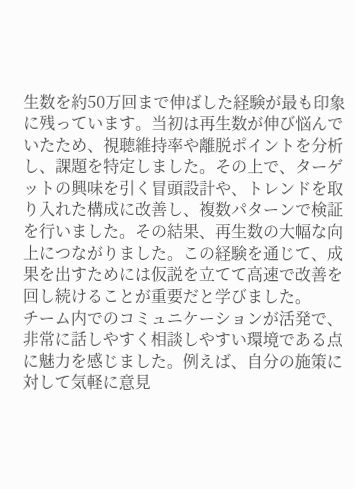生数を約50万回まで伸ばした経験が最も印象に残っています。当初は再生数が伸び悩んでいたため、視聴維持率や離脱ポイントを分析し、課題を特定しました。その上で、ターゲットの興味を引く冒頭設計や、トレンドを取り入れた構成に改善し、複数パターンで検証を行いました。その結果、再生数の大幅な向上につながりました。この経験を通じて、成果を出すためには仮説を立てて高速で改善を回し続けることが重要だと学びました。
チーム内でのコミュニケーションが活発で、非常に話しやすく相談しやすい環境である点に魅力を感じました。例えば、自分の施策に対して気軽に意見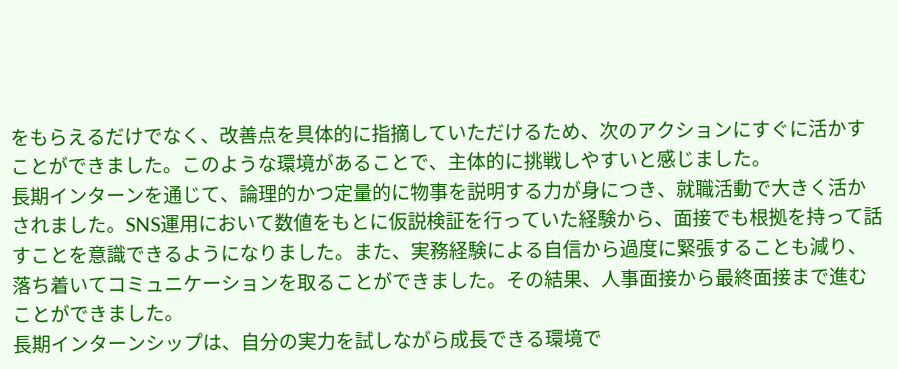をもらえるだけでなく、改善点を具体的に指摘していただけるため、次のアクションにすぐに活かすことができました。このような環境があることで、主体的に挑戦しやすいと感じました。
長期インターンを通じて、論理的かつ定量的に物事を説明する力が身につき、就職活動で大きく活かされました。SNS運用において数値をもとに仮説検証を行っていた経験から、面接でも根拠を持って話すことを意識できるようになりました。また、実務経験による自信から過度に緊張することも減り、落ち着いてコミュニケーションを取ることができました。その結果、人事面接から最終面接まで進むことができました。
長期インターンシップは、自分の実力を試しながら成長できる環境で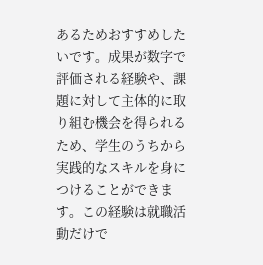あるためおすすめしたいです。成果が数字で評価される経験や、課題に対して主体的に取り組む機会を得られるため、学生のうちから実践的なスキルを身につけることができます。この経験は就職活動だけで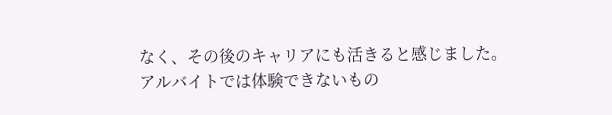なく、その後のキャリアにも活きると感じました。 アルバイトでは体験できないもの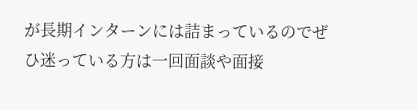が長期インターンには詰まっているのでぜひ迷っている方は一回面談や面接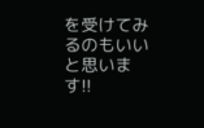を受けてみるのもいいと思います!!